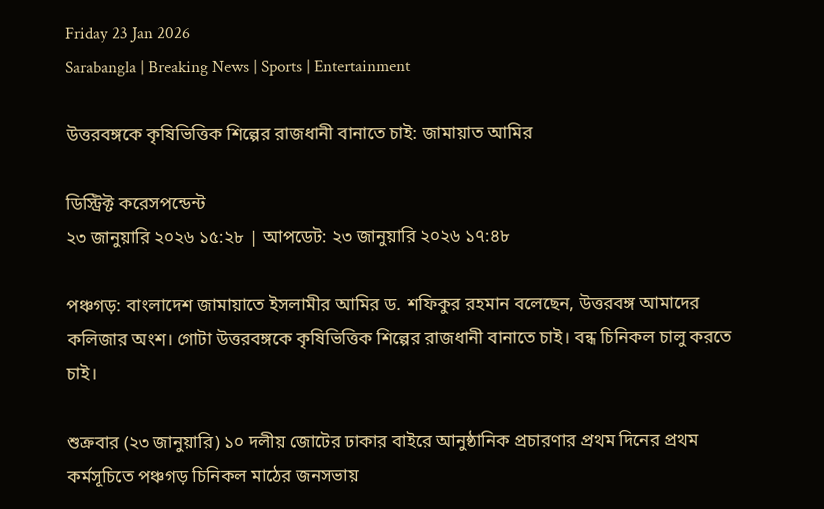Friday 23 Jan 2026
Sarabangla | Breaking News | Sports | Entertainment

উত্তরবঙ্গকে কৃষিভিত্তিক শিল্পের রাজধানী বানাতে চাই: জামায়াত আমির

ডিস্ট্রিক্ট করেসপন্ডেন্ট
২৩ জানুয়ারি ২০২৬ ১৫:২৮ | আপডেট: ২৩ জানুয়ারি ২০২৬ ১৭:৪৮

পঞ্চগড়: বাংলাদেশ জামায়াতে ইসলামীর আমির ড. শফিকুর রহমান বলেছেন, উত্তরবঙ্গ আমাদের কলিজার অংশ। গোটা উত্তরবঙ্গকে কৃষিভিত্তিক শিল্পের রাজধানী বানাতে চাই। বন্ধ চিনিকল চালু করতে চাই।

শুক্রবার (২৩ জানুয়ারি) ১০ দলীয় জোটের ঢাকার বাইরে আনুষ্ঠানিক প্রচারণার প্রথম দিনের প্রথম কর্মসূচিতে পঞ্চগড় চিনিকল মাঠের জনসভায়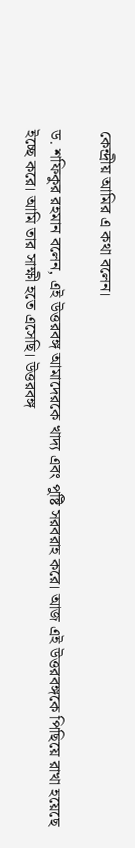কেন্দ্রীয় আমির এ কথা বলেন।

ড. শফিকুর রহমান বলেন, এই উত্তরবঙ্গ আমাদেরকে খাদ্য এবং পুষ্টি সরবরাহ করে। আজ এই উত্তরবঙ্গকে পিছিয়ে রাখা হয়েছে ইচ্ছে করে। আমি তার সাক্ষী হতে এসেছি। উত্তরবঙ্গ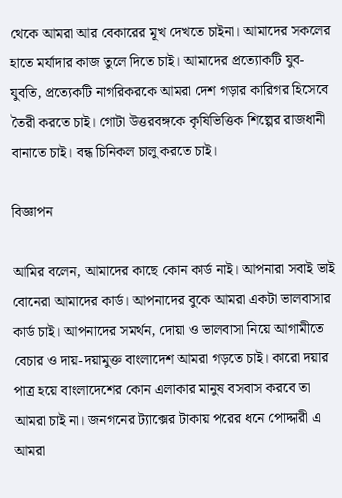থেকে আমরা আর বেকারের মূখ দেখতে চাইনা। আমাদের সকলের হাতে মর্যাদার কাজ তুলে দিতে চাই। আমাদের প্রত্যোকটি যুব-যুবতি, প্রত্যেকটি নাগরিকরকে আমরা দেশ গড়ার কারিগর হিসেবে তৈরী করতে চাই। গোটা উত্তরবঙ্গকে কৃষিভিত্তিক শিল্পের রাজধানী বানাতে চাই। বন্ধ চিনিকল চালু করতে চাই।

বিজ্ঞাপন

আমির বলেন, আমাদের কাছে কোন কার্ড নাই। আপনারা সবাই ভাই বোনেরা আমাদের কার্ড। আপনাদের বুকে আমরা একটা ভালবাসার কার্ড চাই। আপনাদের সমর্থন, দোয়া ও ভালবাসা নিয়ে আগামীতে বেচার ও দায়-দয়ামুক্ত বাংলাদেশ আমরা গড়তে চাই। কারো দয়ার পাত্র হয়ে বাংলাদেশের কোন এলাকার মানুষ বসবাস করবে তা আমরা চাই না। জনগনের ট্যাক্সের টাকায় পরের ধনে পোদ্দারী এ আমরা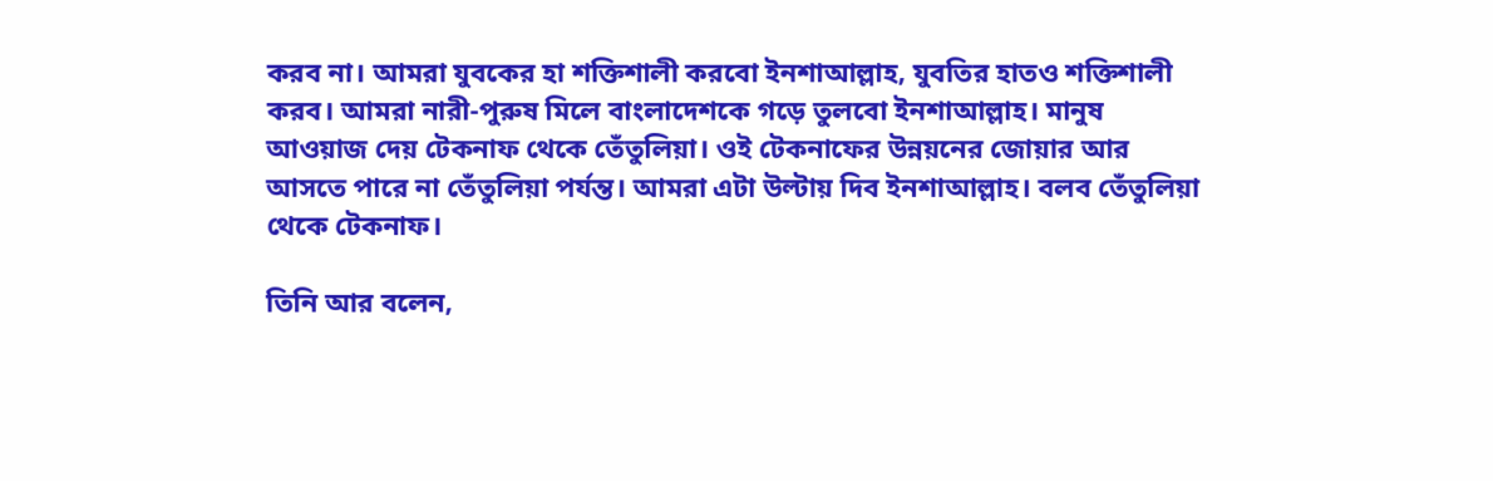করব না। আমরা যুবকের হা শক্তিশালী করবো ইনশাআল্লাহ, যুবতির হাতও শক্তিশালী করব। আমরা নারী-পুরুষ মিলে বাংলাদেশকে গড়ে তুলবো ইনশাআল্লাহ। মানুষ আওয়াজ দেয় টেকনাফ থেকে তেঁতুলিয়া। ওই টেকনাফের উন্নয়নের জোয়ার আর আসতে পারে না তেঁতুলিয়া পর্যন্ত। আমরা এটা উল্টায় দিব ইনশাআল্লাহ। বলব তেঁতুলিয়া থেকে টেকনাফ।

তিনি আর বলেন,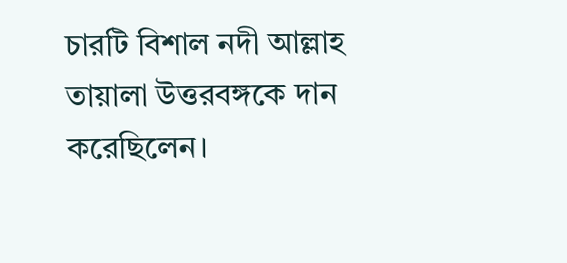চারটি বিশাল নদী আল্লাহ তায়ালা উত্তরবঙ্গকে দান করেছিলেন।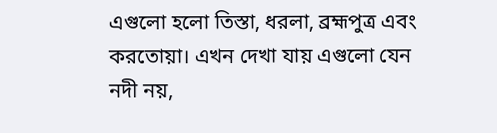এগুলো হলো তিস্তা, ধরলা, ব্রহ্মপুত্র এবং করতোয়া। এখন দেখা যায় এগুলো যেন নদী নয়,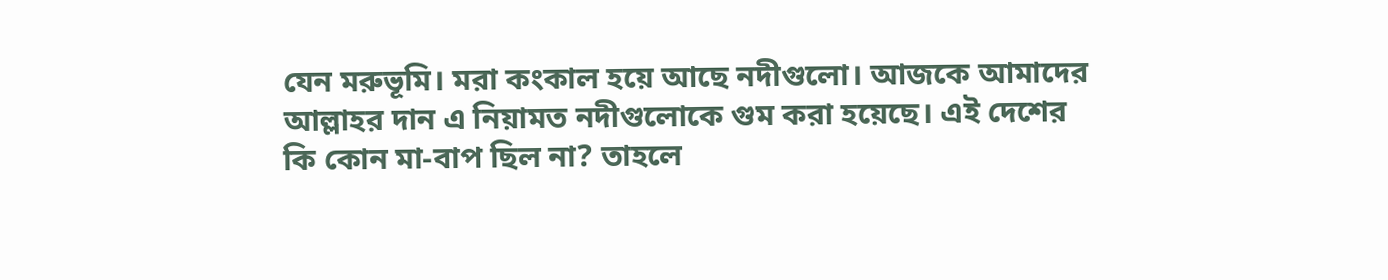যেন মরুভূমি। মরা কংকাল হয়ে আছে নদীগুলো। আজকে আমাদের আল্লাহর দান এ নিয়ামত নদীগুলোকে গুম করা হয়েছে। এই দেশের কি কোন মা-বাপ ছিল না? তাহলে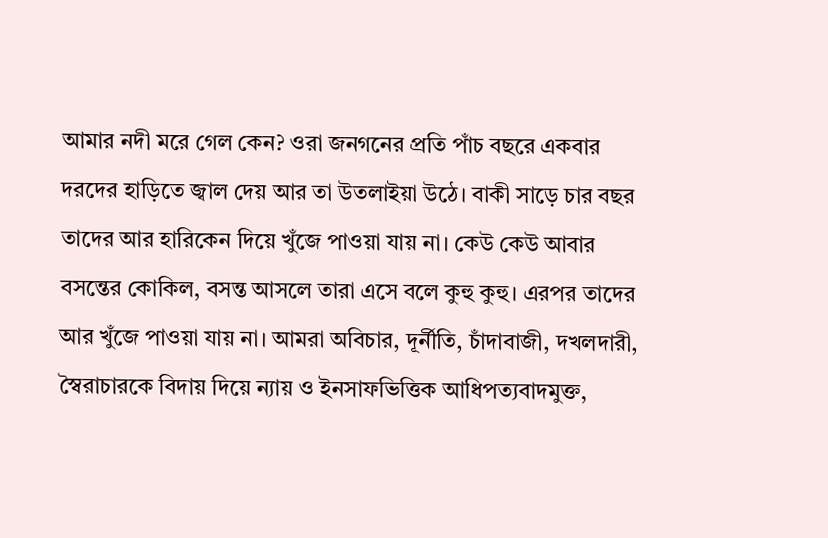আমার নদী মরে গেল কেন? ওরা জনগনের প্রতি পাঁচ বছরে একবার দরদের হাড়িতে জ্বাল দেয় আর তা উতলাইয়া উঠে। বাকী সাড়ে চার বছর তাদের আর হারিকেন দিয়ে খুঁজে পাওয়া যায় না। কেউ কেউ আবার বসন্তের কোকিল, বসন্ত আসলে তারা এসে বলে কুহু কুহু। এরপর তাদের আর খুঁজে পাওয়া যায় না। আমরা অবিচার, দূর্নীতি, চাঁদাবাজী, দখলদারী, স্বৈরাচারকে বিদায় দিয়ে ন্যায় ও ইনসাফভিত্তিক আধিপত্যবাদমুক্ত,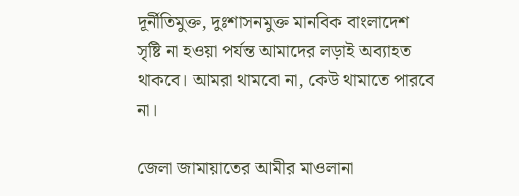দূর্নীতিমুক্ত, দুঃশাসনমুক্ত মানবিক বাংলাদেশ সৃষ্টি না হওয়া পর্যন্ত আমাদের লড়াই অব্যাহত থাকবে। আমরা থামবো না, কেউ থামাতে পারবে না।

জেলা জামায়াতের আমীর মাওলানা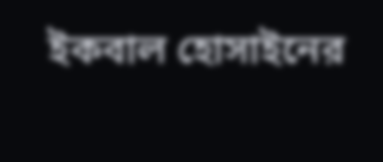ইকবাল হোসাইনের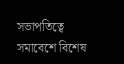সভাপতিত্বে সমাবেশে বিশেষ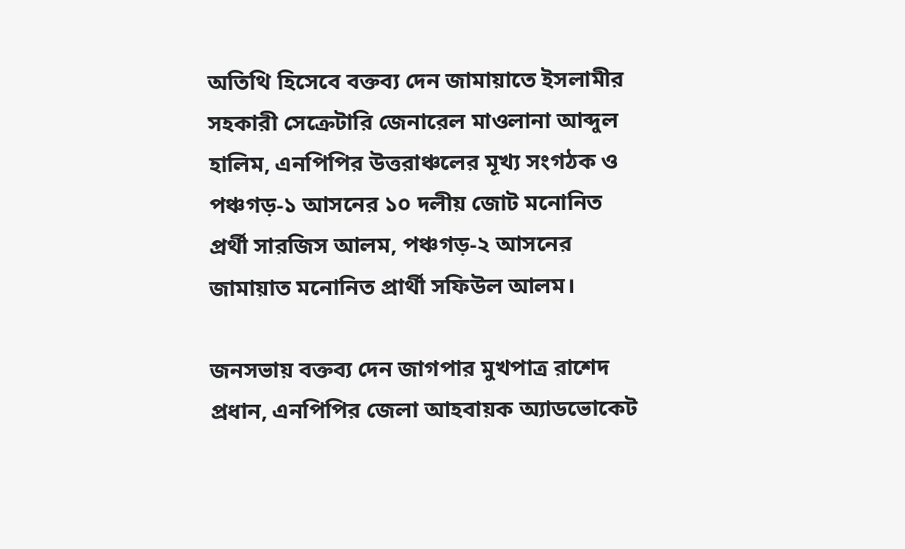অতিথি হিসেবে বক্তব্য দেন জামায়াতে ইসলামীর সহকারী সেক্রেটারি জেনারেল মাওলানা আব্দুল হালিম, এনপিপির উত্তরাঞ্চলের মূখ্য সংগঠক ও পঞ্চগড়-১ আসনের ১০ দলীয় জোট মনোনিত প্রর্থী সারজিস আলম, পঞ্চগড়-২ আসনের জামায়াত মনোনিত প্রার্থী সফিউল আলম।

জনসভায় বক্তব্য দেন জাগপার মুখপাত্র রাশেদ প্রধান, এনপিপির জেলা আহবায়ক অ্যাডভোকেট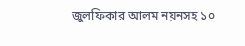জুলফিকার আলম নয়নসহ ১০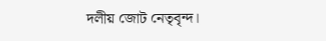দলীয় জোট নেতৃবৃন্দ।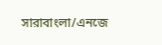সারাবাংলা/এনজে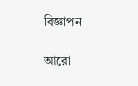বিজ্ঞাপন

আরো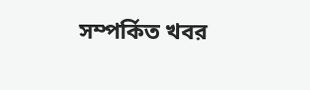সম্পর্কিত খবর